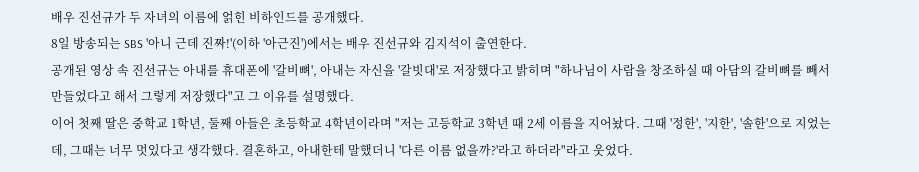배우 진선규가 두 자녀의 이름에 얽힌 비하인드를 공개했다.
8일 방송되는 SBS '아니 근데 진짜!'(이하 '아근진')에서는 배우 진선규와 김지석이 출연한다.
공개된 영상 속 진선규는 아내를 휴대폰에 '갈비뼈', 아내는 자신을 '갈빗대'로 저장했다고 밝히며 "하나님이 사람을 창조하실 때 아담의 갈비뼈를 빼서 만들었다고 해서 그렇게 저장했다"고 그 이유를 설명했다.
이어 첫째 딸은 중학교 1학년, 둘째 아들은 초등학교 4학년이라며 "저는 고등학교 3학년 때 2세 이름을 지어놨다. 그때 '정한', '지한', '솔한'으로 지었는데, 그때는 너무 멋있다고 생각했다. 결혼하고, 아내한테 말했더니 '다른 이름 없을까?'라고 하더라"라고 웃었다.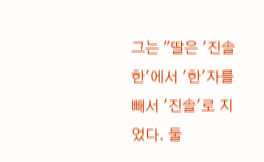그는 "딸은 '진솔한'에서 '한'자를 빼서 '진솔'로 지었다. 둘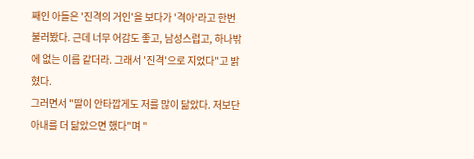째인 아들은 '진격의 거인'을 보다가 '격아'라고 한번 불러봤다. 근데 너무 어감도 좋고, 남성스럽고, 하나밖에 없는 이름 같더라. 그래서 '진격'으로 지었다"고 밝혔다.
그러면서 "딸이 안타깝게도 저를 많이 닮았다. 저보단 아내를 더 닮았으면 했다"며 "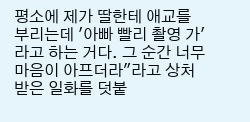평소에 제가 딸한테 애교를 부리는데 '아빠 빨리 촬영 가'라고 하는 거다. 그 순간 너무 마음이 아프더라"라고 상처받은 일화를 덧붙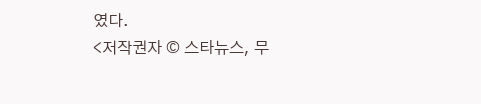였다.
<저작권자 © 스타뉴스, 무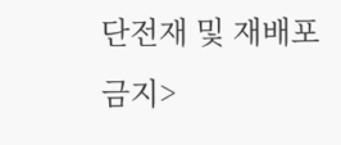단전재 및 재배포 금지>